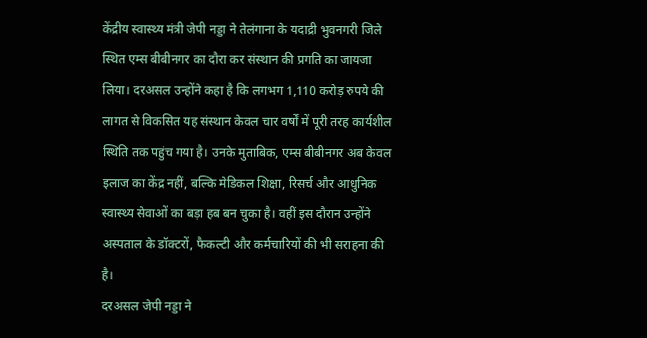केंद्रीय स्वास्थ्य मंत्री जेपी नड्डा ने तेलंगाना के यदाद्री भुवनगरी जिले स्थित एम्स बीबीनगर का दौरा कर संस्थान की प्रगति का जायजा लिया। दरअसल उन्होंने कहा है कि लगभग 1,110 करोड़ रुपये की लागत से विकसित यह संस्थान केवल चार वर्षों में पूरी तरह कार्यशील स्थिति तक पहुंच गया है। उनके मुताबिक, एम्स बीबीनगर अब केवल इलाज का केंद्र नहीं, बल्कि मेडिकल शिक्षा, रिसर्च और आधुनिक स्वास्थ्य सेवाओं का बड़ा हब बन चुका है। वहीं इस दौरान उन्होंने अस्पताल के डॉक्टरों, फैकल्टी और कर्मचारियों की भी सराहना की है।
दरअसल जेपी नड्डा ने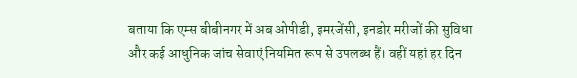बताया कि एम्स बीबीनगर में अब ओपीडी, इमरजेंसी, इनडोर मरीजों की सुविधा और कई आधुनिक जांच सेवाएं नियमित रूप से उपलब्ध हैं। वहीं यहां हर दिन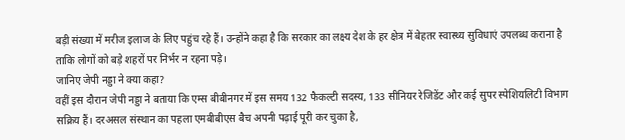बड़ी संख्या में मरीज इलाज के लिए पहुंच रहे हैं। उन्होंने कहा है कि सरकार का लक्ष्य देश के हर क्षेत्र में बेहतर स्वास्थ्य सुविधाएं उपलब्ध कराना है ताकि लोगों को बड़े शहरों पर निर्भर न रहना पड़े।
जानिए जेपी नड्डा ने क्या कहा?
वहीं इस दौरान जेपी नड्डा ने बताया कि एम्स बीबीनगर में इस समय 132 फैकल्टी सदस्य, 133 सीनियर रेजिडेंट और कई सुपर स्पेशियलिटी विभाग सक्रिय हैं। दरअसल संस्थान का पहला एमबीबीएस बैच अपनी पढ़ाई पूरी कर चुका है,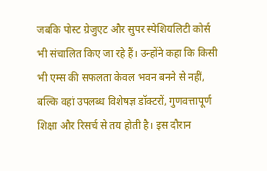जबकि पोस्ट ग्रेजुएट और सुपर स्पेशियलिटी कोर्स भी संचालित किए जा रहे हैं। उन्होंने कहा कि किसी भी एम्स की सफलता केवल भवन बनने से नहीं, बल्कि वहां उपलब्ध विशेषज्ञ डॉक्टरों, गुणवत्तापूर्ण शिक्षा और रिसर्च से तय होती है। इस दौरान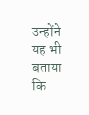उन्होंने यह भी बताया कि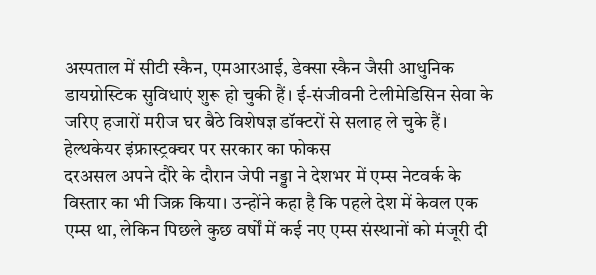अस्पताल में सीटी स्कैन, एमआरआई, डेक्सा स्कैन जैसी आधुनिक डायग्नोस्टिक सुविधाएं शुरू हो चुकी हैं। ई-संजीवनी टेलीमेडिसिन सेवा के जरिए हजारों मरीज घर बैठे विशेषज्ञ डॉक्टरों से सलाह ले चुके हैं।
हेल्थकेयर इंफ्रास्ट्रक्चर पर सरकार का फोकस
दरअसल अपने दौरे के दौरान जेपी नड्डा ने देशभर में एम्स नेटवर्क के विस्तार का भी जिक्र किया। उन्होंने कहा है कि पहले देश में केवल एक एम्स था, लेकिन पिछले कुछ वर्षों में कई नए एम्स संस्थानों को मंजूरी दी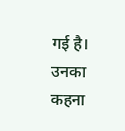गई है। उनका कहना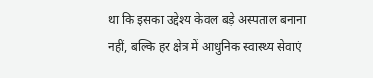था कि इसका उद्देश्य केवल बड़े अस्पताल बनाना नहीं, बल्कि हर क्षेत्र में आधुनिक स्वास्थ्य सेवाएं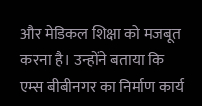और मेडिकल शिक्षा को मजबूत करना है। उन्होंने बताया कि एम्स बीबीनगर का निर्माण कार्य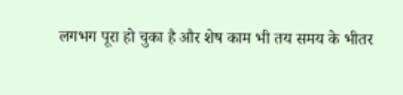लगभग पूरा हो चुका है और शेष काम भी तय समय के भीतर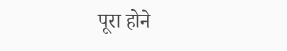पूरा होने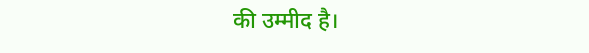की उम्मीद है।